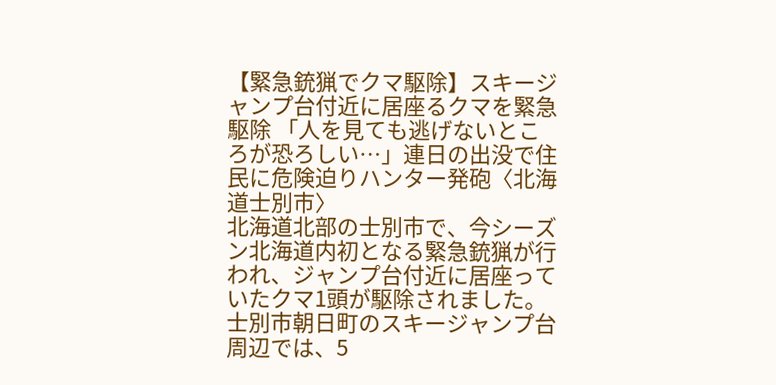【緊急銃猟でクマ駆除】スキージャンプ台付近に居座るクマを緊急駆除 「人を見ても逃げないところが恐ろしい…」連日の出没で住民に危険迫りハンター発砲〈北海道士別市〉
北海道北部の士別市で、今シーズン北海道内初となる緊急銃猟が行われ、ジャンプ台付近に居座っていたクマ1頭が駆除されました。
士別市朝日町のスキージャンプ台周辺では、5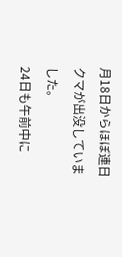月18日からほぼ連日クマが出没していました。
24日も午前中に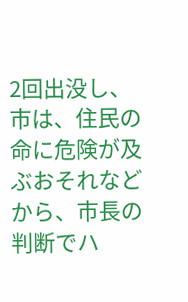2回出没し、市は、住民の命に危険が及ぶおそれなどから、市長の判断でハ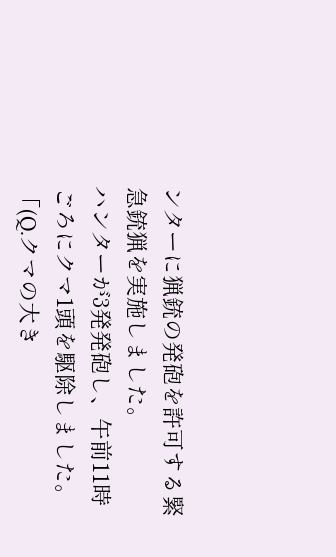ンターに猟銃の発砲を許可する緊急銃猟を実施しました。
ハンターが3発発砲し、午前11時ごろにクマ1頭を駆除しました。
「(Q.クマの大き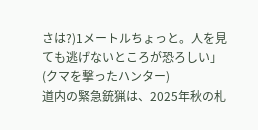さは?)1メートルちょっと。人を見ても逃げないところが恐ろしい」(クマを撃ったハンター)
道内の緊急銃猟は、2025年秋の札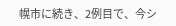幌市に続き、2例目で、今シ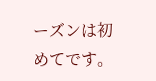ーズンは初めてです。